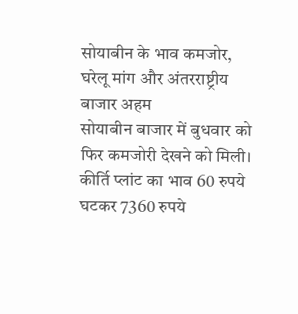सोयाबीन के भाव कमजोर, घरेलू मांग और अंतरराष्ट्रीय बाजार अहम
सोयाबीन बाजार में बुधवार को फिर कमजोरी देखने को मिली। कीर्ति प्लांट का भाव 60 रुपये घटकर 7360 रुपये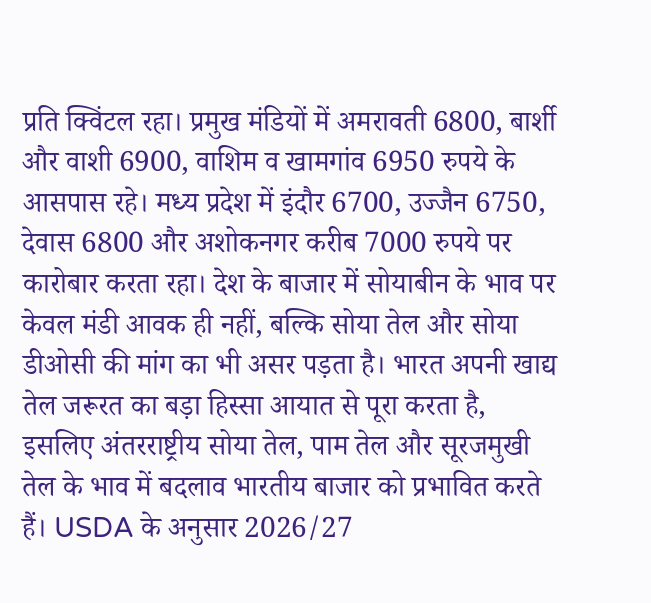प्रति क्विंटल रहा। प्रमुख मंडियों में अमरावती 6800, बार्शी और वाशी 6900, वाशिम व खामगांव 6950 रुपये के आसपास रहे। मध्य प्रदेश में इंदौर 6700, उज्जैन 6750, देवास 6800 और अशोकनगर करीब 7000 रुपये पर कारोबार करता रहा। देश के बाजार में सोयाबीन के भाव पर केवल मंडी आवक ही नहीं, बल्कि सोया तेल और सोया डीओसी की मांग का भी असर पड़ता है। भारत अपनी खाद्य तेल जरूरत का बड़ा हिस्सा आयात से पूरा करता है, इसलिए अंतरराष्ट्रीय सोया तेल, पाम तेल और सूरजमुखी तेल के भाव में बदलाव भारतीय बाजार को प्रभावित करते हैं। USDA के अनुसार 2026/27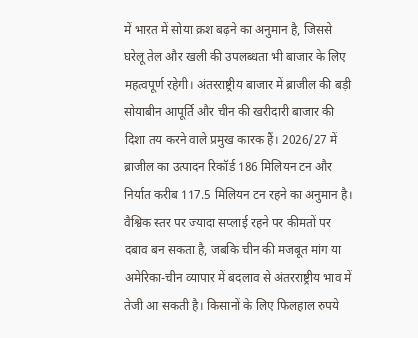में भारत में सोया क्रश बढ़ने का अनुमान है, जिससे घरेलू तेल और खली की उपलब्धता भी बाजार के लिए महत्वपूर्ण रहेगी। अंतरराष्ट्रीय बाजार में ब्राजील की बड़ी सोयाबीन आपूर्ति और चीन की खरीदारी बाजार की दिशा तय करने वाले प्रमुख कारक हैं। 2026/27 में ब्राजील का उत्पादन रिकॉर्ड 186 मिलियन टन और निर्यात करीब 117.5 मिलियन टन रहने का अनुमान है। वैश्विक स्तर पर ज्यादा सप्लाई रहने पर कीमतों पर दबाव बन सकता है, जबकि चीन की मजबूत मांग या अमेरिका-चीन व्यापार में बदलाव से अंतरराष्ट्रीय भाव में तेजी आ सकती है। किसानों के लिए फिलहाल रुपये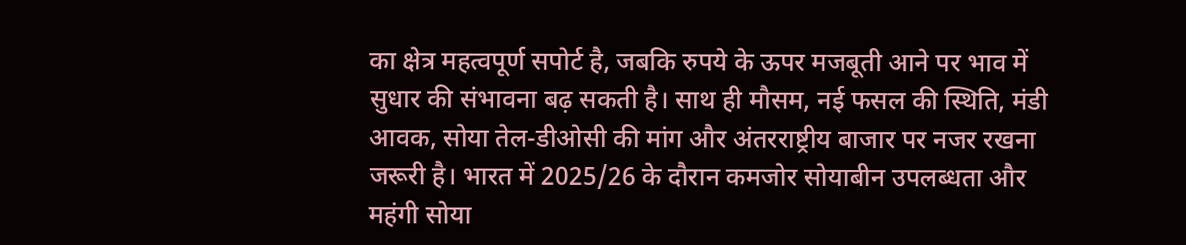का क्षेत्र महत्वपूर्ण सपोर्ट है, जबकि रुपये के ऊपर मजबूती आने पर भाव में सुधार की संभावना बढ़ सकती है। साथ ही मौसम, नई फसल की स्थिति, मंडी आवक, सोया तेल-डीओसी की मांग और अंतरराष्ट्रीय बाजार पर नजर रखना जरूरी है। भारत में 2025/26 के दौरान कमजोर सोयाबीन उपलब्धता और महंगी सोया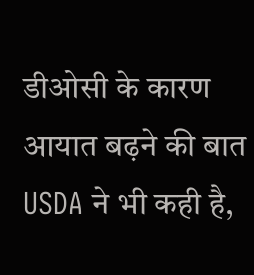डीओसी के कारण आयात बढ़ने की बात USDA ने भी कही है,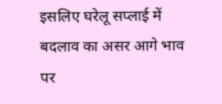इसलिए घरेलू सप्लाई में बदलाव का असर आगे भाव पर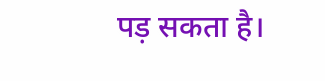पड़ सकता है।